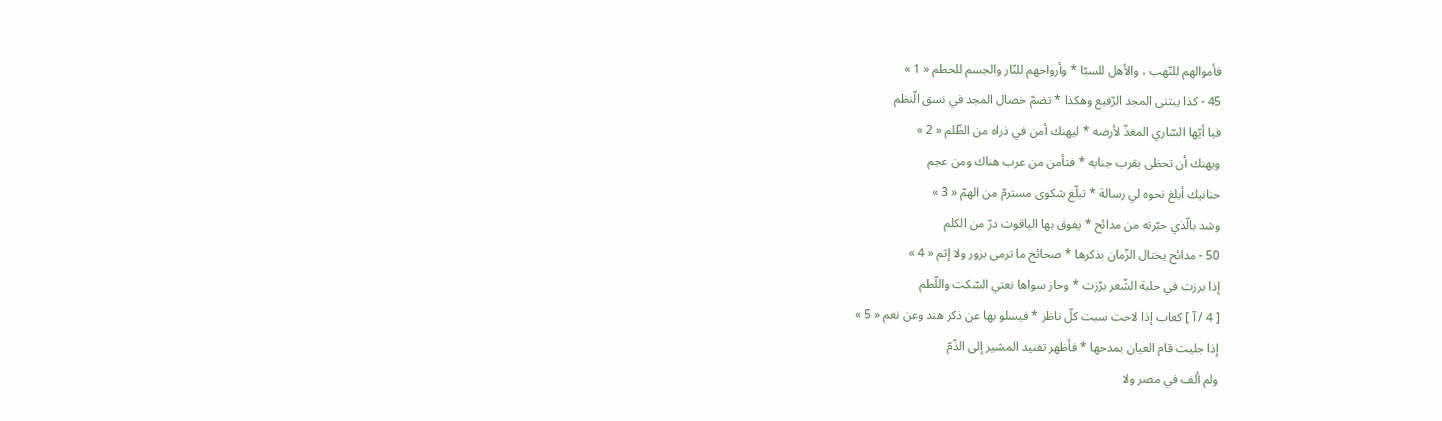فأموالهم للنّهب ، والأهل للسبّا * وأرواحهم للنّار والجسم للحطم « 1 »
45 - كذا يبتنى المجد الرّفيع وهكذا * تضمّ خصال المجد في نسق الّنظم
فيا أيّها السّاري المغذّ لأرضه * ليهنك أمن في ذراه من الظّلم « 2 »
ويهنك أن تحظى بقرب جنابه * فتأمن من عرب هناك ومن عجم
حنانيك أبلغ نحوه لي رسالة * تبلّغ شكوى مسترمّ من الهمّ « 3 »
وشد بالّذي حبّرته من مدائح * يفوق بها الياقوت درّ من الكلم
50 - مدائح يختال الزّمان بذكرها * صحائح ما ترمى بزور ولا إثم « 4 »
إذا برزت في حلبة الشّعر برّزت * وحاز سواها نعتي السّكت واللّطم
[ 4 / آ ] كعاب إذا لاحت سبت كلّ ناظر * فيسلو بها عن ذكر هند وعن نعم « 5 »
إذا جليت قام العيان بمدحها * فأظهر تفنيد المشير إلى الذّمّ
ولم ألف في مصر ولا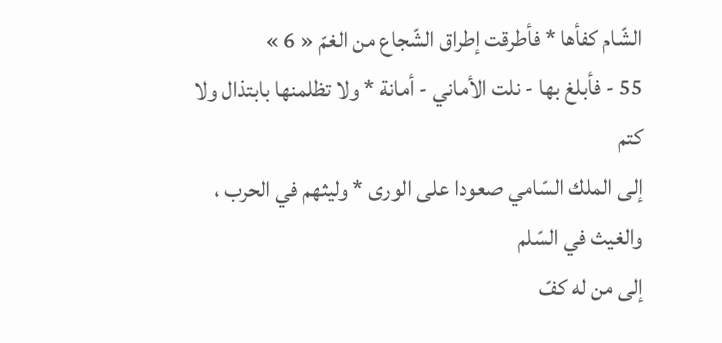الشّام كفأها * فأطرقت إطراق الشّجاع من الغمّ « 6 »
55 - فأبلغ بها - نلت الأماني - أمانة * ولا تظلمنها بابتذال ولا كتم
إلى الملك السّامي صعودا على الورى * وليثهم في الحرب ، والغيث في السّلم
إلى من له كفّ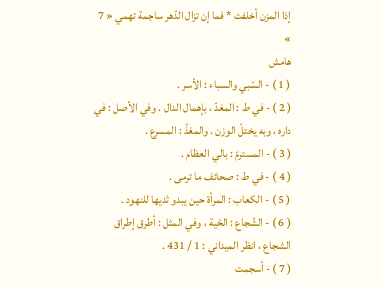إذا المزن أخلفت * فما إن تزال الدّهر ساجمة تهمي « 7 »
هامش
( 1 ) - السّبي والسباء : الأسر .
( 2 ) - في ط : المغدّ ، بإهمال الدال . وفي الأصل : في داره ، وبه يختلّ الوزن . والمغذّ : المسرع .
( 3 ) - المسترمّ : بالي العظام .
( 4 ) - في ط : صحائف ما ترمى .
( 5 ) - الكعاب : المرأة حين يبدو ثديها للنهود .
( 6 ) - الشّجاع : الحّية ، وفي المثل : أطرق إطراق الشجاع ، انظر الميداني : 1 / 431 .
( 7 ) - أسجمت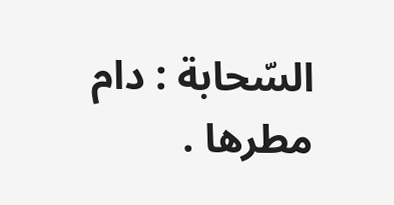السّحابة : دام مطرها .